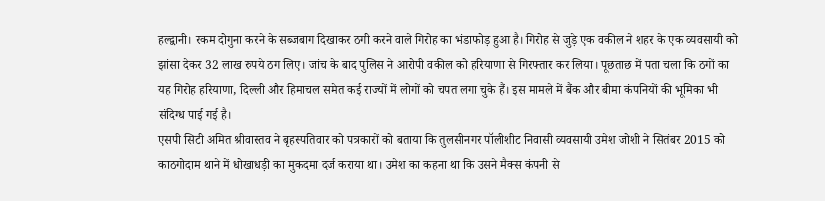हल्द्वानी। रकम दोगुना करने के सब्जबाग दिखाकर ठगी करने वाले गिरोह का भंडाफोड़ हुआ है। गिरोह से जुड़े एक वकील ने शहर के एक व्यवसायी को झांसा देकर 32 लाख रुपये ठग लिए। जांच के बाद पुलिस ने आरोपी वकील को हरियाणा से गिरफ्तार कर लिया। पूछताछ में पता चला कि ठगों का यह गिरोह हरियाणा, दिल्ली और हिमाचल समेत कई राज्यों में लोगों को चपत लगा चुके हैं। इस मामले में बैंक और बीमा कंपनियों की भूमिका भी संदिग्ध पाई गई है।
एसपी सिटी अमित श्रीवास्तव ने बृहस्पतिवार को पत्रकारों को बताया कि तुलसीनगर पॉलीशीट निवासी व्यवसायी उमेश जोशी ने सितंबर 2015 को काठगोदाम थाने में धोखाधड़ी का मुकदमा दर्ज कराया था। उमेश का कहना था कि उसने मैक्स कंपनी से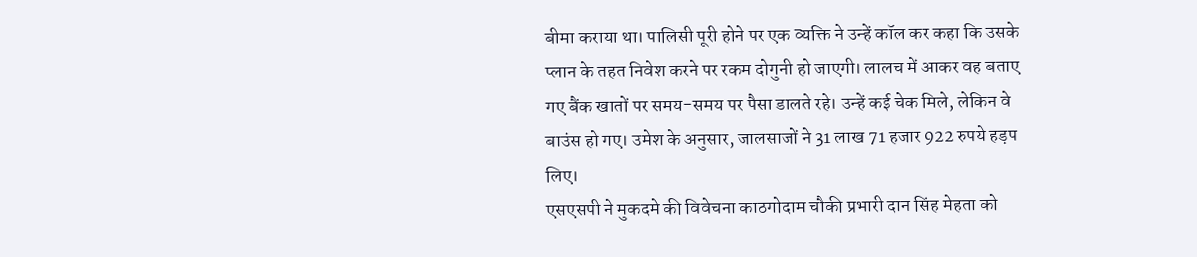बीमा कराया था। पालिसी पूरी होने पर एक व्यक्ति ने उन्हें कॉल कर कहा कि उसके प्लान के तहत निवेश करने पर रकम दोगुनी हो जाएगी। लालच में आकर वह बताए गए बैंक खातों पर समय-समय पर पैसा डालते रहे। उन्हें कई चेक मिले, लेकिन वे बाउंस हो गए। उमेश के अनुसार, जालसाजों ने 31 लाख 71 हजार 922 रुपये हड़प लिए।
एसएसपी ने मुकदमे की विवेचना काठगोदाम चौकी प्रभारी दान सिंह मेहता को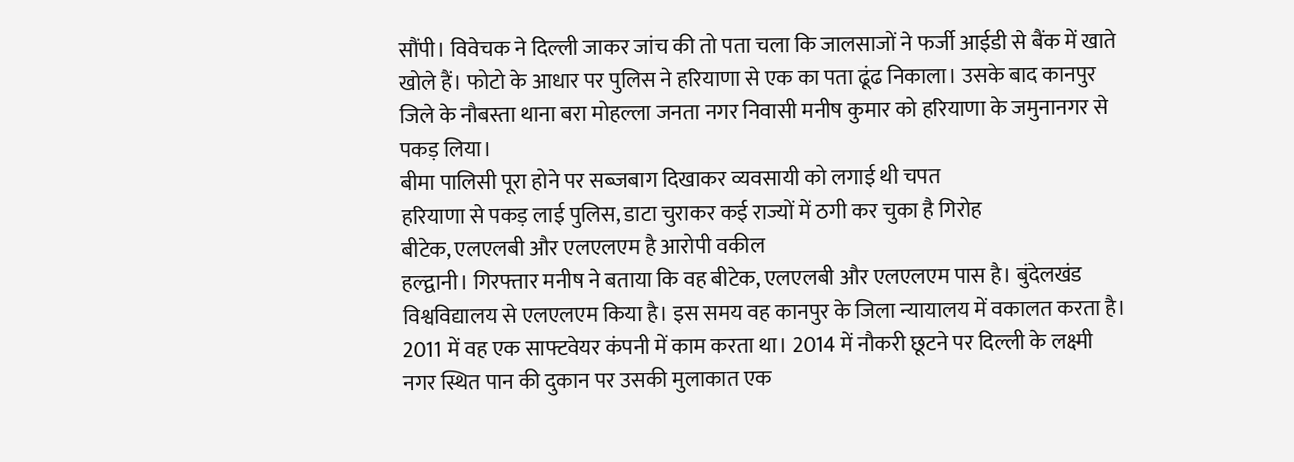सौंपी। विवेचक ने दिल्ली जाकर जांच की तो पता चला कि जालसाजों ने फर्जी आईडी से बैंक में खाते खोले हैं। फोटो के आधार पर पुलिस ने हरियाणा से एक का पता ढूंढ निकाला। उसके बाद कानपुर जिले के नौबस्ता थाना बरा मोहल्ला जनता नगर निवासी मनीष कुमार को हरियाणा के जमुनानगर से पकड़ लिया।
बीमा पालिसी पूरा होने पर सब्जबाग दिखाकर व्यवसायी को लगाई थी चपत
हरियाणा से पकड़ लाई पुलिस, डाटा चुराकर कई राज्यों में ठगी कर चुका है गिरोह
बीटेक, एलएलबी और एलएलएम है आरोपी वकील
हल्द्वानी। गिरफ्तार मनीष ने बताया कि वह बीटेक, एलएलबी और एलएलएम पास है। बुंदेलखंड विश्वविद्यालय से एलएलएम किया है। इस समय वह कानपुर के जिला न्यायालय में वकालत करता है। 2011 में वह एक साफ्टवेयर कंपनी में काम करता था। 2014 में नौकरी छूटने पर दिल्ली के लक्ष्मी नगर स्थित पान की दुकान पर उसकी मुलाकात एक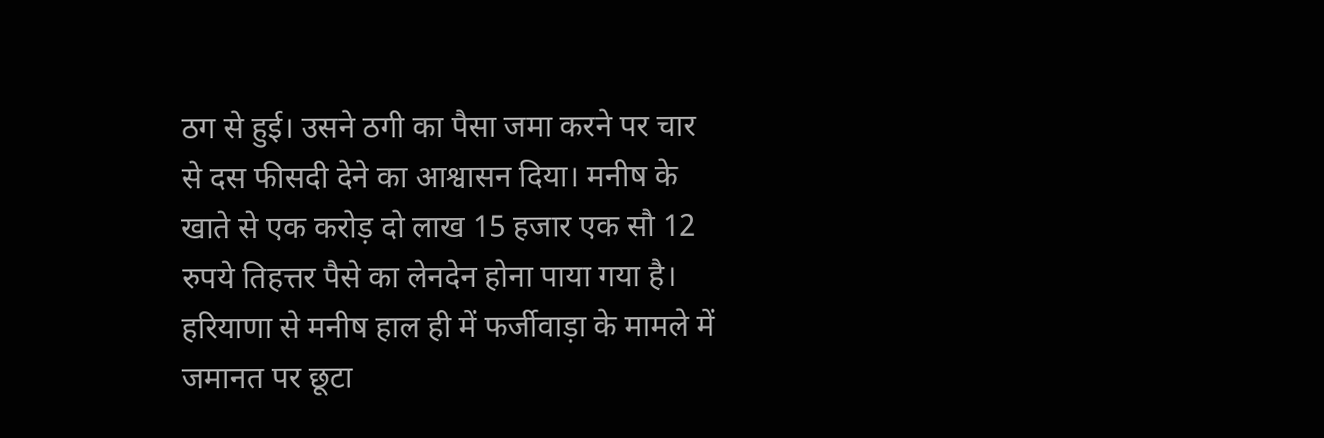ठग से हुई। उसने ठगी का पैसा जमा करने पर चार से दस फीसदी देने का आश्वासन दिया। मनीष के खाते से एक करोड़ दो लाख 15 हजार एक सौ 12 रुपये तिहत्तर पैसे का लेनदेन होना पाया गया है। हरियाणा से मनीष हाल ही में फर्जीवाड़ा के मामले में जमानत पर छूटा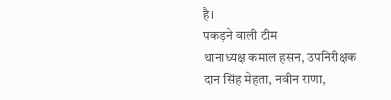है।
पकड़ने वाली टीम
थानाध्यक्ष कमाल हसन, उपनिरीक्षक दान सिंह मेहता, नवीन राणा,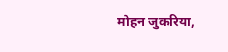मोहन जुकरिया,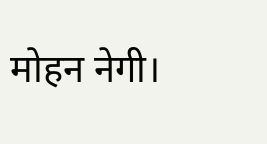मोहन नेगी।